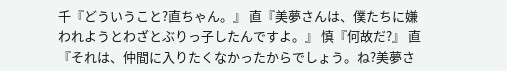千『どういうこと?直ちゃん。』 直『美夢さんは、僕たちに嫌われようとわざとぶりっ子したんですよ。』 慎『何故だ?』 直『それは、仲間に入りたくなかったからでしょう。ね?美夢さ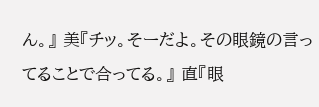ん。』 美『チッ。そーだよ。その眼鏡の言ってることで合ってる。』 直『眼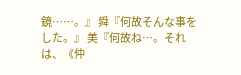鏡……。』 舜『何故そんな事をした。』 美『何故ね…。それは、《仲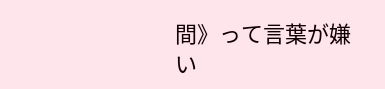間》って言葉が嫌い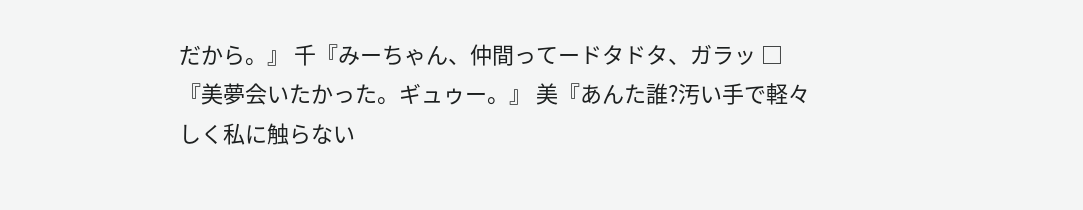だから。』 千『みーちゃん、仲間ってードタドタ、ガラッ □『美夢会いたかった。ギュゥー。』 美『あんた誰?汚い手で軽々しく私に触らない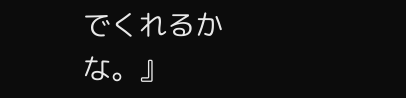でくれるかな。』